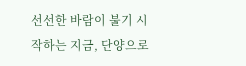선선한 바람이 불기 시작하는 지금, 단양으로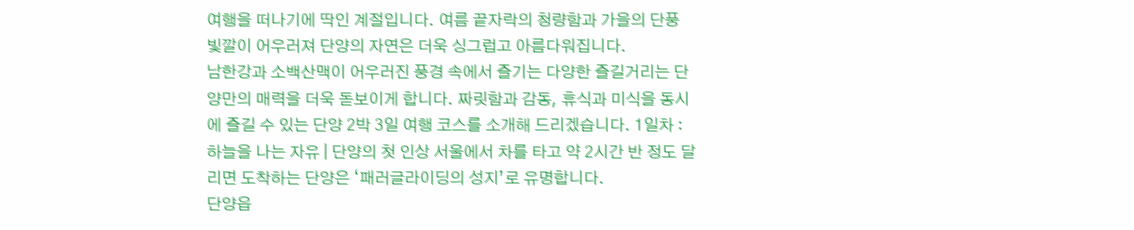여행을 떠나기에 딱인 계절입니다. 여름 끝자락의 청량함과 가을의 단풍 빛깔이 어우러져 단양의 자연은 더욱 싱그럽고 아름다워집니다.
남한강과 소백산맥이 어우러진 풍경 속에서 즐기는 다양한 즐길거리는 단양만의 매력을 더욱 돋보이게 합니다. 짜릿함과 감동, 휴식과 미식을 동시에 즐길 수 있는 단양 2박 3일 여행 코스를 소개해 드리겠습니다. 1일차 : 하늘을 나는 자유 | 단양의 첫 인상 서울에서 차를 타고 약 2시간 반 정도 달리면 도착하는 단양은 ‘패러글라이딩의 성지’로 유명합니다.
단양읍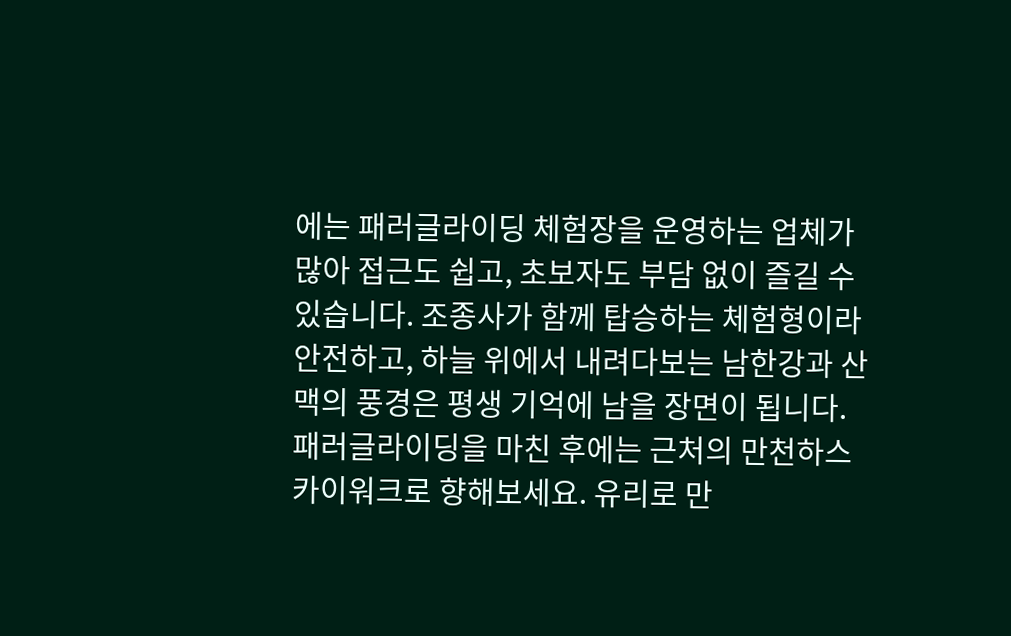에는 패러글라이딩 체험장을 운영하는 업체가 많아 접근도 쉽고, 초보자도 부담 없이 즐길 수 있습니다. 조종사가 함께 탑승하는 체험형이라 안전하고, 하늘 위에서 내려다보는 남한강과 산맥의 풍경은 평생 기억에 남을 장면이 됩니다.
패러글라이딩을 마친 후에는 근처의 만천하스카이워크로 향해보세요. 유리로 만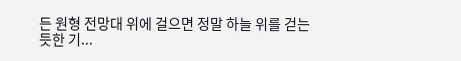든 원형 전망대 위에 걸으면 정말 하늘 위를 걷는 듯한 기...